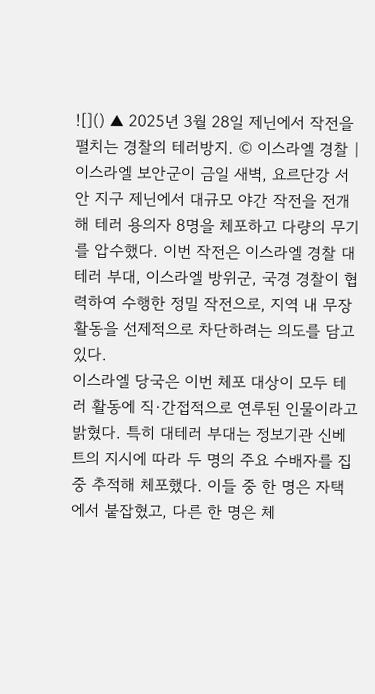![]() ▲ 2025년 3월 28일 제닌에서 작전을 펼치는 경찰의 테러방지. © 이스라엘 경찰 |
이스라엘 보안군이 금일 새벽, 요르단강 서안 지구 제닌에서 대규모 야간 작전을 전개해 테러 용의자 8명을 체포하고 다량의 무기를 압수했다. 이번 작전은 이스라엘 경찰 대테러 부대, 이스라엘 방위군, 국경 경찰이 협력하여 수행한 정밀 작전으로, 지역 내 무장 활동을 선제적으로 차단하려는 의도를 담고 있다.
이스라엘 당국은 이번 체포 대상이 모두 테러 활동에 직·간접적으로 연루된 인물이라고 밝혔다. 특히 대테러 부대는 정보기관 신베트의 지시에 따라 두 명의 주요 수배자를 집중 추적해 체포했다. 이들 중 한 명은 자택에서 붙잡혔고, 다른 한 명은 체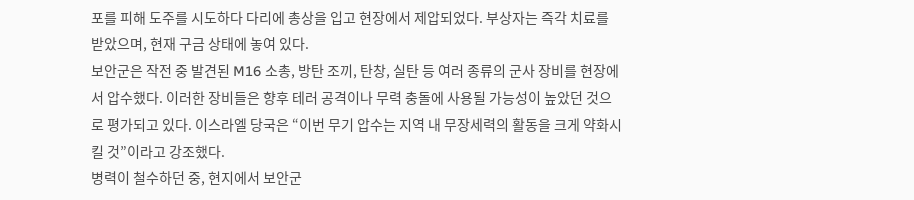포를 피해 도주를 시도하다 다리에 총상을 입고 현장에서 제압되었다. 부상자는 즉각 치료를 받았으며, 현재 구금 상태에 놓여 있다.
보안군은 작전 중 발견된 M16 소총, 방탄 조끼, 탄창, 실탄 등 여러 종류의 군사 장비를 현장에서 압수했다. 이러한 장비들은 향후 테러 공격이나 무력 충돌에 사용될 가능성이 높았던 것으로 평가되고 있다. 이스라엘 당국은 “이번 무기 압수는 지역 내 무장세력의 활동을 크게 약화시킬 것”이라고 강조했다.
병력이 철수하던 중, 현지에서 보안군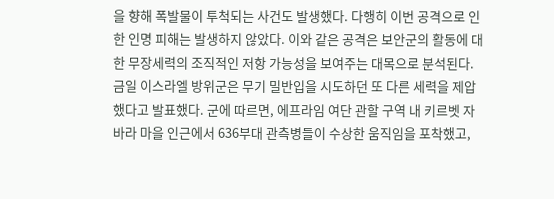을 향해 폭발물이 투척되는 사건도 발생했다. 다행히 이번 공격으로 인한 인명 피해는 발생하지 않았다. 이와 같은 공격은 보안군의 활동에 대한 무장세력의 조직적인 저항 가능성을 보여주는 대목으로 분석된다.
금일 이스라엘 방위군은 무기 밀반입을 시도하던 또 다른 세력을 제압했다고 발표했다. 군에 따르면, 에프라임 여단 관할 구역 내 키르벳 자바라 마을 인근에서 636부대 관측병들이 수상한 움직임을 포착했고,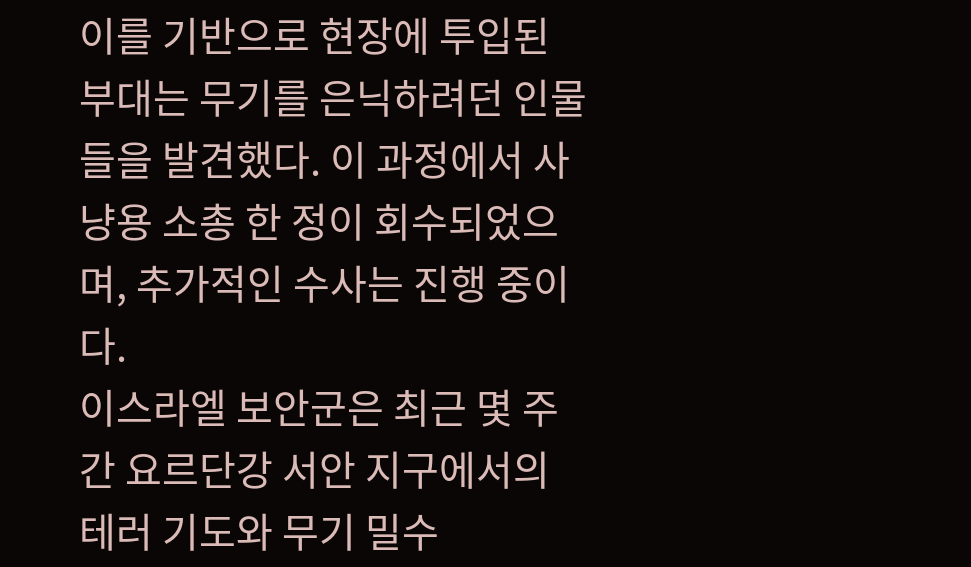이를 기반으로 현장에 투입된 부대는 무기를 은닉하려던 인물들을 발견했다. 이 과정에서 사냥용 소총 한 정이 회수되었으며, 추가적인 수사는 진행 중이다.
이스라엘 보안군은 최근 몇 주간 요르단강 서안 지구에서의 테러 기도와 무기 밀수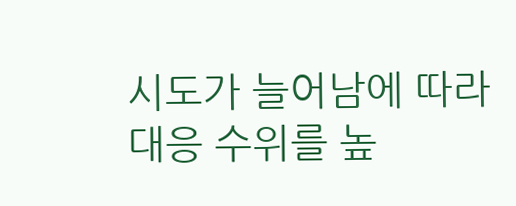시도가 늘어남에 따라 대응 수위를 높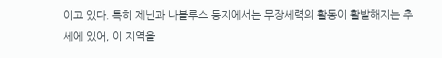이고 있다. 특히 제닌과 나블루스 등지에서는 무장세력의 활동이 활발해지는 추세에 있어, 이 지역을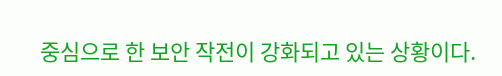중심으로 한 보안 작전이 강화되고 있는 상황이다.